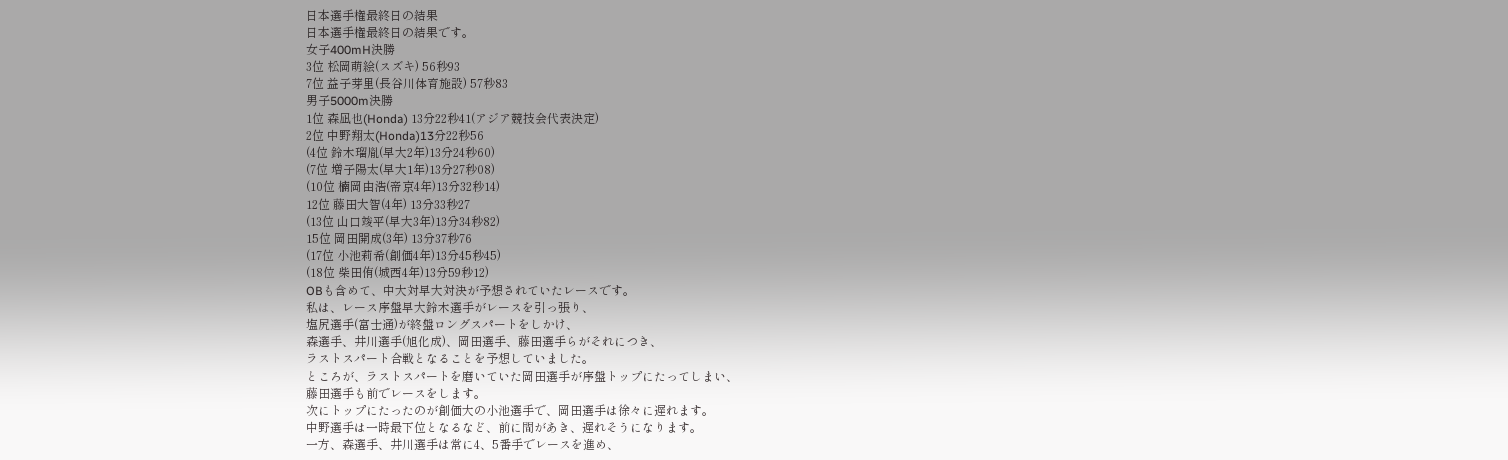日本選手権最終日の結果
日本選手権最終日の結果です。
女子400mH決勝
3位 松岡萌絵(スズキ) 56秒93
7位 益子芽里(長谷川体育施設) 57秒83
男子5000m決勝
1位 森凪也(Honda) 13分22秒41(アジア競技会代表決定)
2位 中野翔太(Honda)13分22秒56
(4位 鈴木瑠胤(早大2年)13分24秒60)
(7位 増子陽太(早大1年)13分27秒08)
(10位 楠岡由浩(帝京4年)13分32秒14)
12位 藤田大智(4年) 13分33秒27
(13位 山口竣平(早大3年)13分34秒82)
15位 岡田開成(3年) 13分37秒76
(17位 小池莉希(創価4年)13分45秒45)
(18位 柴田侑(城西4年)13分59秒12)
OBも含めて、中大対早大対決が予想されていたレースです。
私は、レース序盤早大鈴木選手がレースを引っ張り、
塩尻選手(富士通)が終盤ロングスパートをしかけ、
森選手、井川選手(旭化成)、岡田選手、藤田選手らがそれにつき、
ラストスパート合戦となることを予想していました。
ところが、ラストスパートを磨いていた岡田選手が序盤トップにたってしまい、
藤田選手も前でレースをします。
次にトップにたったのが創価大の小池選手で、岡田選手は徐々に遅れます。
中野選手は一時最下位となるなど、前に間があき、遅れそうになります。
一方、森選手、井川選手は常に4、5番手でレースを進め、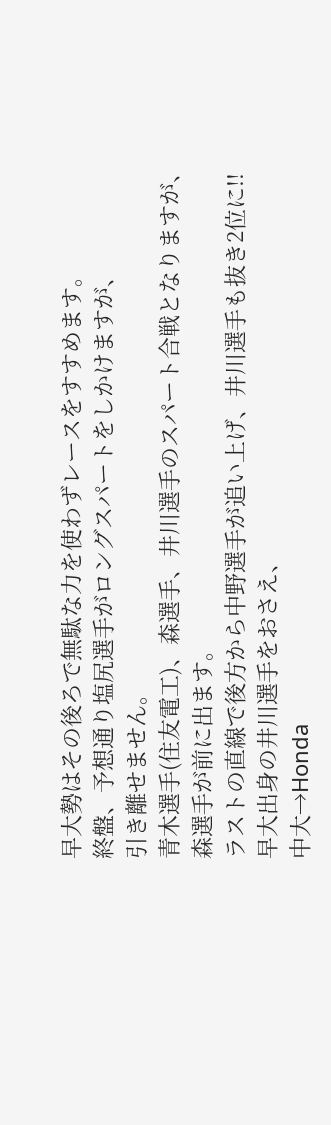早大勢はその後ろで無駄な力を使わずレースをすすめます。
終盤、予想通り塩尻選手がロングスパートをしかけますが、
引き離せません。
青木選手(住友電工)、森選手、井川選手のスパート合戦となりますが、
森選手が前に出ます。
ラストの直線で後方から中野選手が追い上げ、井川選手も抜き2位に!!
早大出身の井川選手をおさえ、
中大→Honda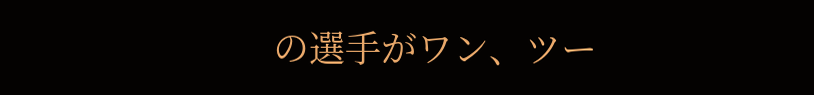の選手がワン、ツー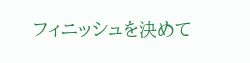フィニッシュを決めて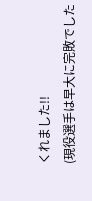くれました!!
(現役選手は早大に完敗でした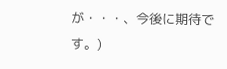が・・・、今後に期待です。)